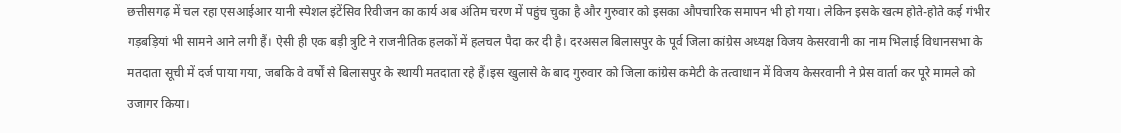छत्तीसगढ़ में चल रहा एसआईआर यानी स्पेशल इंटेंसिव रिवीजन का कार्य अब अंतिम चरण में पहुंच चुका है और गुरुवार को इसका औपचारिक समापन भी हो गया। लेकिन इसके खत्म होते-होते कई गंभीर गड़बड़ियां भी सामने आने लगी हैं। ऐसी ही एक बड़ी त्रुटि ने राजनीतिक हलकों में हलचल पैदा कर दी है। दरअसल बिलासपुर के पूर्व जिला कांग्रेस अध्यक्ष विजय केसरवानी का नाम भिलाई विधानसभा के मतदाता सूची में दर्ज पाया गया, जबकि वे वर्षों से बिलासपुर के स्थायी मतदाता रहे हैं।इस खुलासे के बाद गुरुवार को जिला कांग्रेस कमेटी के तत्वाधान में विजय केसरवानी ने प्रेस वार्ता कर पूरे मामले को उजागर किया।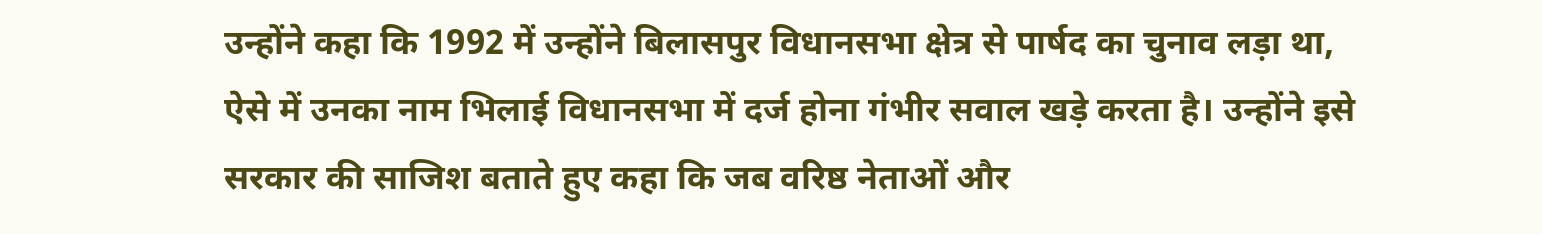उन्होंने कहा कि 1992 में उन्होंने बिलासपुर विधानसभा क्षेत्र से पार्षद का चुनाव लड़ा था, ऐसे में उनका नाम भिलाई विधानसभा में दर्ज होना गंभीर सवाल खड़े करता है। उन्होंने इसे सरकार की साजिश बताते हुए कहा कि जब वरिष्ठ नेताओं और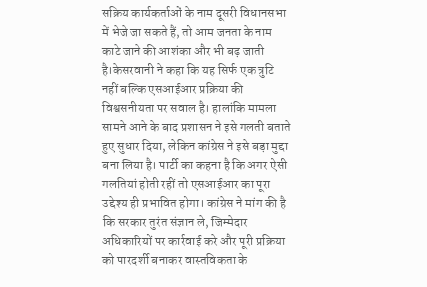सक्रिय कार्यकर्ताओं के नाम दूसरी विधानसभा में भेजे जा सकते हैं, तो आम जनता के नाम काटे जाने की आशंका और भी बढ़ जाती है।केसरवानी ने कहा कि यह सिर्फ एक त्रुटि नहीं बल्कि एसआईआर प्रक्रिया की विश्वसनीयता पर सवाल है। हालांकि मामला सामने आने के बाद प्रशासन ने इसे गलती बताते हुए सुधार दिया, लेकिन कांग्रेस ने इसे बड़ा मुद्दा बना लिया है। पार्टी का कहना है कि अगर ऐसी गलतियां होती रहीं तो एसआईआर का पूरा उद्देश्य ही प्रभावित होगा। कांग्रेस ने मांग की है कि सरकार तुरंत संज्ञान ले, जिम्मेदार अधिकारियों पर कार्रवाई करे और पूरी प्रक्रिया को पारदर्शी बनाकर वास्तविकता के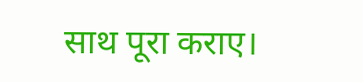साथ पूरा कराए।